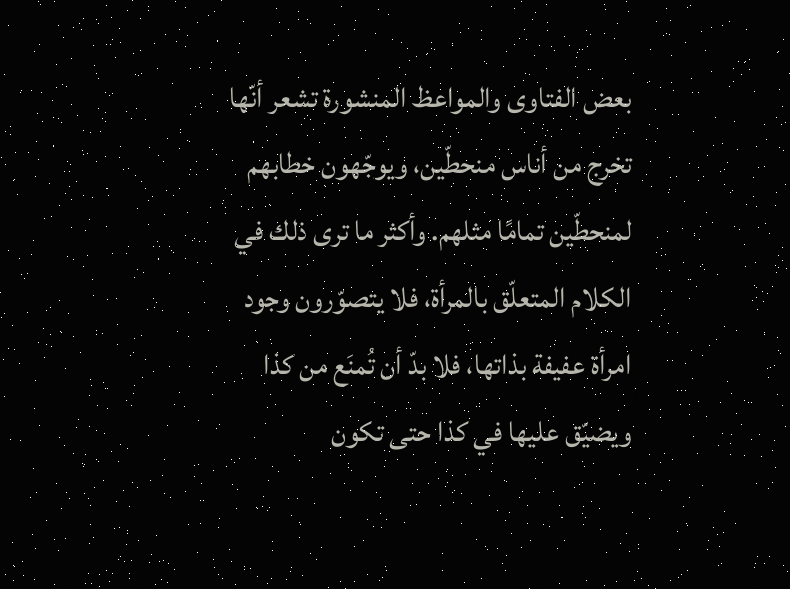بعض الفتاوى والمواعظ المنشورة تشعر أنّها تخرج من أناس منحطّين، ويوجّهون خطابهم لمنحطّين تمامًا مثلهم. وأكثر ما ترى ذلك في الكلام المتعلّق بالمرأة، فلا يتصوّرون وجود امرأة عفيفة بذاتها، فلا بدّ أن تُمنَع من كذا ويضيّق عليها في كذا حتى تكون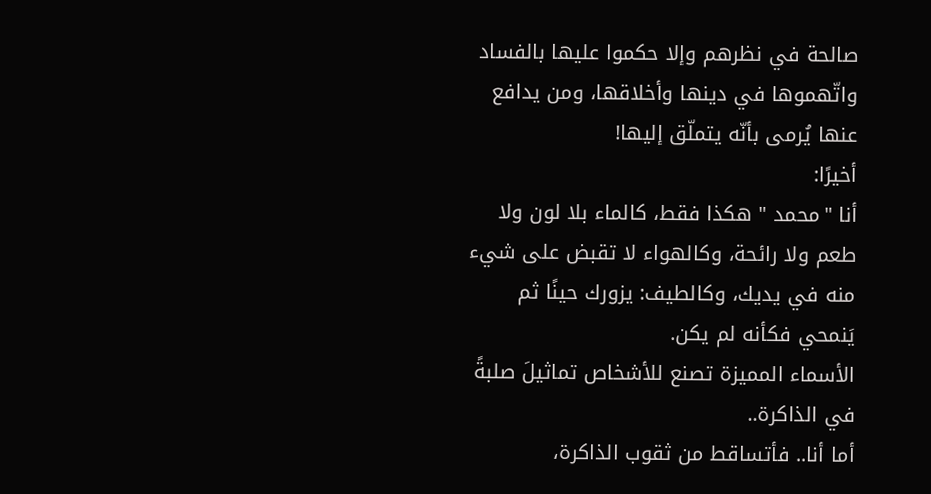صالحة في نظرهم وإلا حكموا عليها بالفساد واتّهموها في دينها وأخلاقها، ومن يدافع عنها يُرمى بأنّه يتملّق إليها!
أخيرًا:
أنا "محمد " هكذا فقط، كالماء بلا لون ولا طعم ولا رائحة، وكالهواء لا تقبض على شيء منه في يديك، وكالطيف: يزورك حينًا ثم يَنمحي فكأنه لم يكن.
الأسماء المميزة تصنع للأشخاص تماثيلَ صلبةً في الذاكرة..
أما أنا.. فأتساقط من ثقوب الذاكرة،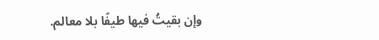وإن بقيتُ فيها طيفًا بلا معالم.